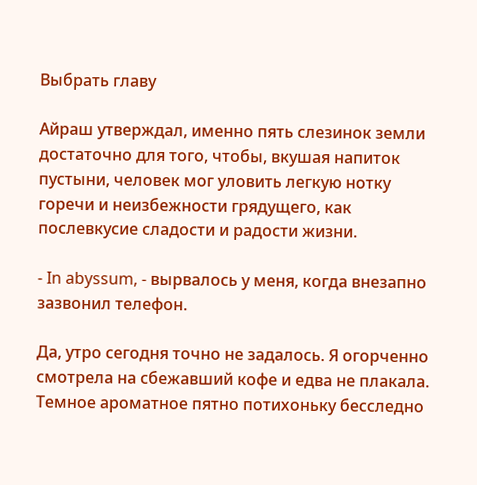Выбрать главу

Айраш утверждал, именно пять слезинок земли достаточно для того, чтобы, вкушая напиток пустыни, человек мог уловить легкую нотку горечи и неизбежности грядущего, как послевкусие сладости и радости жизни.

- In abyssum, - вырвалось у меня, когда внезапно зазвонил телефон.

Да, утро сегодня точно не задалось. Я огорченно смотрела на сбежавший кофе и едва не плакала. Темное ароматное пятно потихоньку бесследно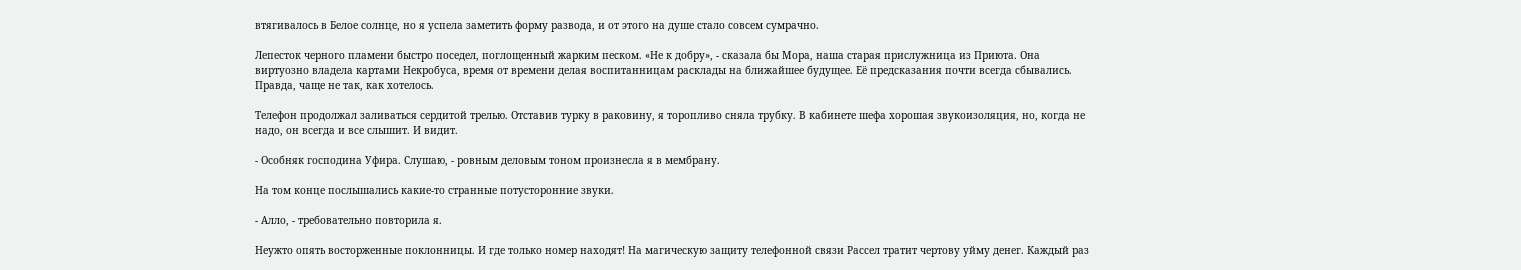втягивалось в Белое солнце, но я успела заметить форму развода, и от этого на душе стало совсем сумрачно.

Лепесток черного пламени быстро поседел, поглощенный жарким песком. «Не к добру», - сказала бы Мора, наша старая прислужница из Приюта. Она виртуозно владела картами Некробуса, время от времени делая воспитанницам расклады на ближайшее будущее. Её предсказания почти всегда сбывались. Правда, чаще не так, как хотелось.

Телефон продолжал заливаться сердитой трелью. Отставив турку в раковину, я торопливо сняла трубку. В кабинете шефа хорошая звукоизоляция, но, когда не надо, он всегда и все слышит. И видит.

- Особняк господина Уфира. Слушаю, - ровным деловым тоном произнесла я в мембрану.

На том конце послышались какие-то странные потусторонние звуки.

- Алло, - требовательно повторила я.

Неужто опять восторженные поклонницы. И где только номер находят! На магическую защиту телефонной связи Рассел тратит чертову уйму денег. Каждый раз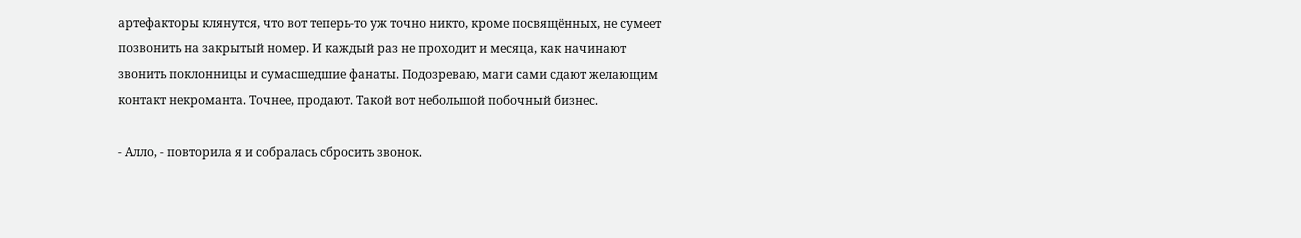артефакторы клянутся, что вот теперь-то уж точно никто, кроме посвящённых, не сумеет позвонить на закрытый номер. И каждый раз не проходит и месяца, как начинают звонить поклонницы и сумасшедшие фанаты. Подозреваю, маги сами сдают желающим контакт некроманта. Точнее, продают. Такой вот небольшой побочный бизнес.

- Алло, - повторила я и собралась сбросить звонок.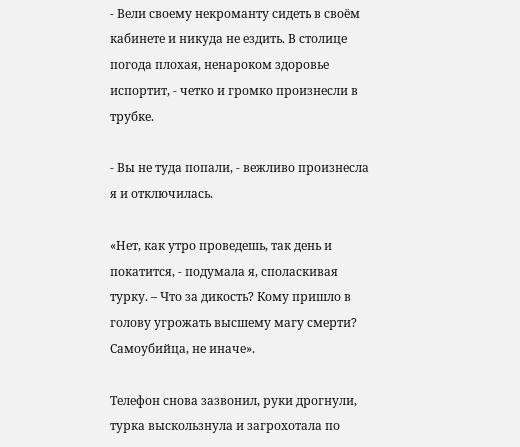- Вели своему некроманту сидеть в своём кабинете и никуда не ездить. В столице погода плохая, ненароком здоровье испортит, - четко и громко произнесли в трубке.

- Вы не туда попали, - вежливо произнесла я и отключилась.

«Нет, как утро проведешь, так день и покатится, - подумала я, споласкивая турку. – Что за дикость? Кому пришло в голову угрожать высшему магу смерти? Самоубийца, не иначе».

Телефон снова зазвонил, руки дрогнули, турка выскользнула и загрохотала по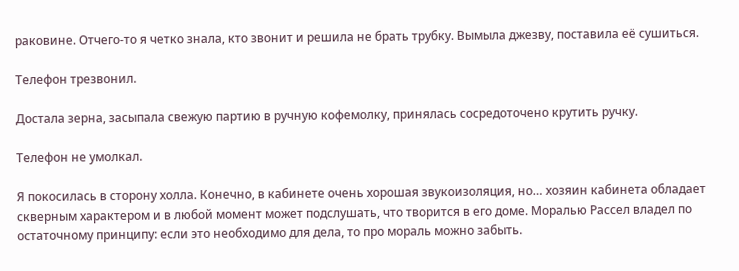раковине. Отчего-то я четко знала, кто звонит и решила не брать трубку. Вымыла джезву, поставила её сушиться.

Телефон трезвонил.

Достала зерна, засыпала свежую партию в ручную кофемолку, принялась сосредоточено крутить ручку.

Телефон не умолкал.

Я покосилась в сторону холла. Конечно, в кабинете очень хорошая звукоизоляция, но… хозяин кабинета обладает скверным характером и в любой момент может подслушать, что творится в его доме. Моралью Рассел владел по остаточному принципу: если это необходимо для дела, то про мораль можно забыть.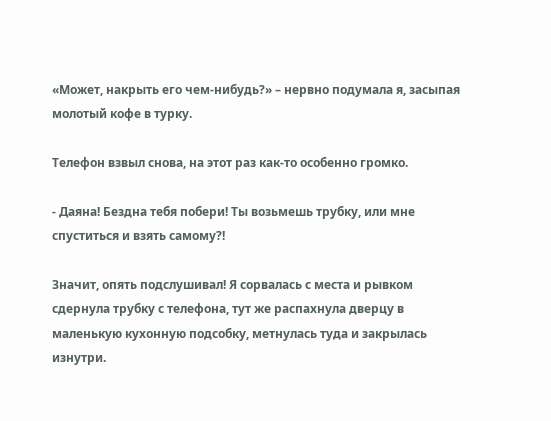«Может, накрыть его чем-нибудь?» – нервно подумала я, засыпая молотый кофе в турку.

Телефон взвыл снова, на этот раз как-то особенно громко.

- Даяна! Бездна тебя побери! Ты возьмешь трубку, или мне спуститься и взять самому?!

Значит, опять подслушивал! Я сорвалась с места и рывком сдернула трубку с телефона, тут же распахнула дверцу в маленькую кухонную подсобку, метнулась туда и закрылась изнутри.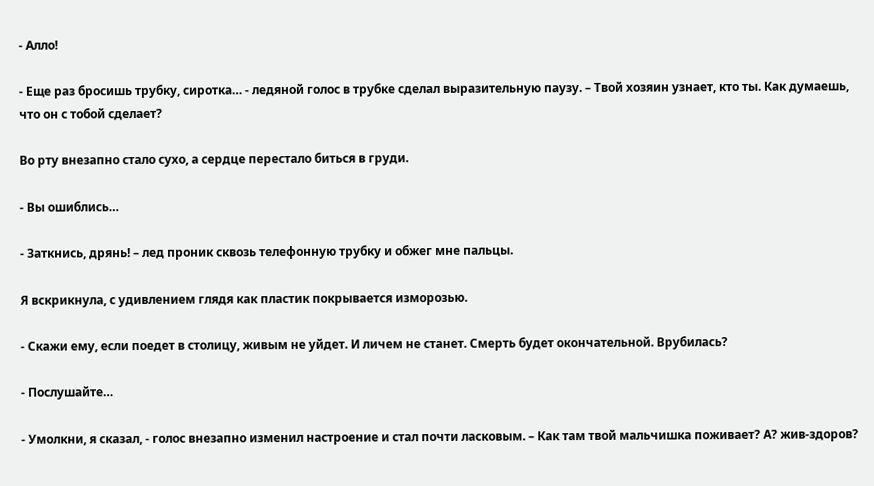- Алло!

- Еще раз бросишь трубку, сиротка… - ледяной голос в трубке сделал выразительную паузу. – Твой хозяин узнает, кто ты. Как думаешь, что он с тобой сделает?

Во рту внезапно стало сухо, а сердце перестало биться в груди.

- Вы ошиблись…

- Заткнись, дрянь! – лед проник сквозь телефонную трубку и обжег мне пальцы.

Я вскрикнула, с удивлением глядя как пластик покрывается изморозью.

- Скажи ему, если поедет в столицу, живым не уйдет. И личем не станет. Смерть будет окончательной. Врубилась?

- Послушайте…

- Умолкни, я сказал, - голос внезапно изменил настроение и стал почти ласковым. – Как там твой мальчишка поживает? А? жив-здоров?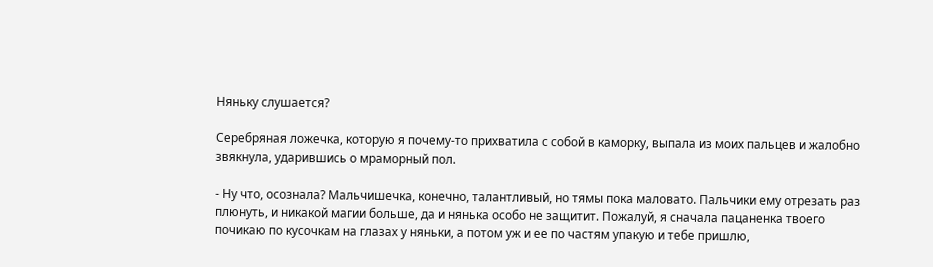Няньку слушается?

Серебряная ложечка, которую я почему-то прихватила с собой в каморку, выпала из моих пальцев и жалобно звякнула, ударившись о мраморный пол.

- Ну что, осознала? Мальчишечка, конечно, талантливый, но тямы пока маловато. Пальчики ему отрезать раз плюнуть, и никакой магии больше, да и нянька особо не защитит. Пожалуй, я сначала пацаненка твоего почикаю по кусочкам на глазах у няньки, а потом уж и ее по частям упакую и тебе пришлю,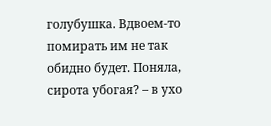голубушка. Вдвоем-то помирать им не так обидно будет. Поняла, сирота убогая? – в ухо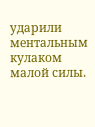ударили ментальным кулаком малой силы.